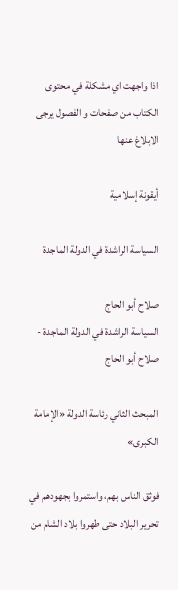اذا واجهت اي مشكلة في محتوى الكتاب من صفحات و الفصول يرجى الابلاغ عنها

أيقونة إسلامية

السياسة الراشدة في الدولة الماجدة

صلاح أبو الحاج
السياسة الراشدة في الدولة الماجدة - صلاح أبو الحاج

المبحث الثاني رئاسة الدولة «الإمامة الكبرى»

فوثق الناس بهم، واستمروا بجهودهم في تحرير البلاد حتى طهروا بلاد الشام من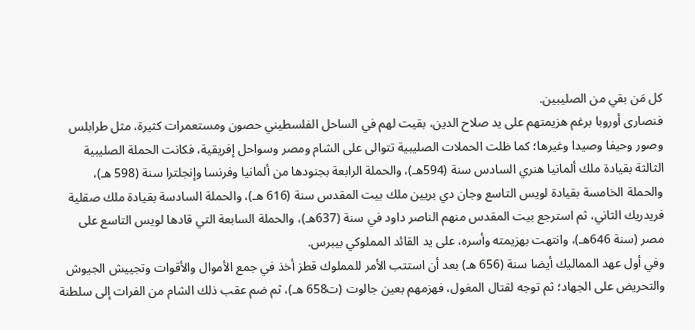كل مَن بقي من الصليبين.
فنصارى أوروبا برغم هزيمتهم على يد صلاح الدين، بقيت لهم في الساحل الفلسطيني حصون ومستعمرات كثيرة، مثل طرابلس وصور وحيفا وصيدا وغيرها؛ كما ظلت الحملات الصليبية تتوالى على الشام ومصر وسواحل إفريقية، فكانت الحملة الصليبية الثالثة بقيادة ملك ألمانيا هنري السادس سنة (594هـ)، والحملة الرابعة بجنودها من ألمانيا وفرنسا وإنجلترا سنة (598 هـ)، والحملة الخامسة بقيادة لويس التاسع وجان دي بريين ملك بيت المقدس سنة (616 هـ)، والحملة السادسة بقيادة ملك صقلية فريدريك الثاني، ثم استرجع بيت المقدس منهم الناصر داود في سنة (637هـ)، والحملة السابعة التي قادها لويس التاسع على مصر (سنة 646هـ)، وانتهت بهزيمته وأسره، على يد القائد المملوكي بيبرس.
وفي أول عهد المماليك أيضا سنة (656 هـ) بعد أن استتب الأمر للمملوك قطز أخذ في جمع الأموال والأقوات وتجييش الجيوش والتحريض على الجهاد؛ ثم توجه لقتال المغول، فهزمهم بعين جالوت (ت658 هـ)، ثم ضم عقب ذلك الشام من الفرات إلى سلطنة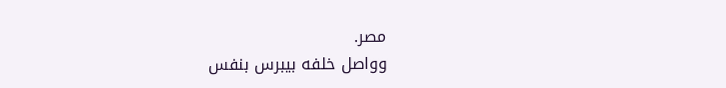مصر.
وواصل خلفه بيبرس بنفس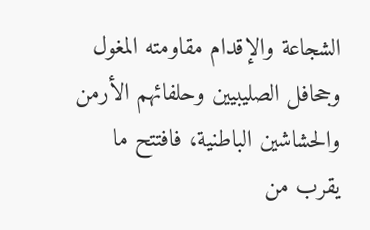الشجاعة والإقدام مقاومته المغول وجحافل الصليبيين وحلفائهم الأرمن والحشاشين الباطنية، فافتتح ما يقرب من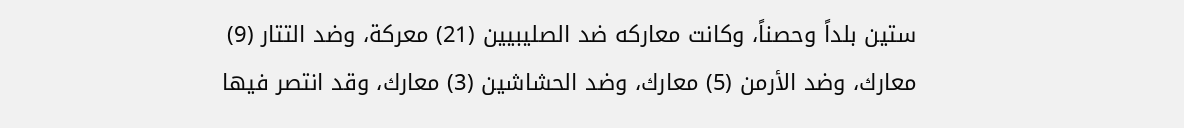ستين بلداً وحصناً، وكانت معاركه ضد الصليبيين (21) معركة، وضد التتار (9) معارك، وضد الأرمن (5) معارك، وضد الحشاشين (3) معارك، وقد انتصر فيها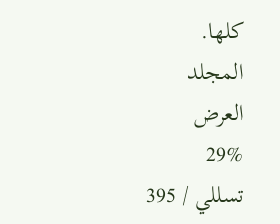كلها.
المجلد
العرض
29%
تسللي / 395